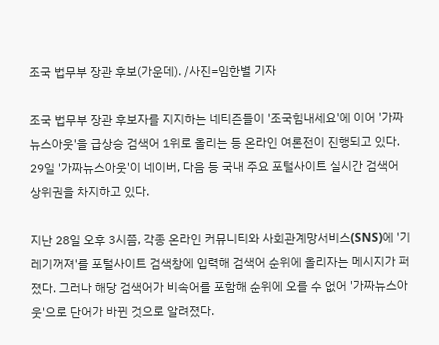조국 법무부 장관 후보(가운데). /사진=임한별 기자

조국 법무부 장관 후보자를 지지하는 네티즌들이 '조국힘내세요'에 이어 '가짜뉴스아웃'을 급상승 검색어 1위로 올리는 등 온라인 여론전이 진행되고 있다.
29일 '가짜뉴스아웃'이 네이버, 다음 등 국내 주요 포털사이트 실시간 검색어 상위권을 차지하고 있다.

지난 28일 오후 3시쯤, 각종 온라인 커뮤니티와 사회관계망서비스(SNS)에 '기레기꺼져'를 포털사이트 검색창에 입력해 검색어 순위에 올리자는 메시지가 퍼졌다. 그러나 해당 검색어가 비속어를 포함해 순위에 오를 수 없어 '가짜뉴스아웃'으로 단어가 바뀐 것으로 알려졌다.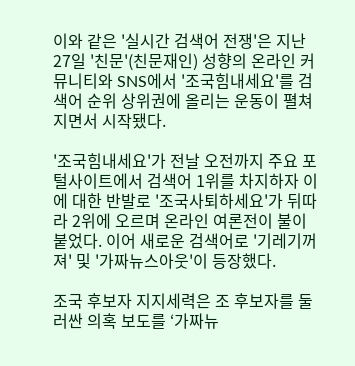이와 같은 '실시간 검색어 전쟁'은 지난 27일 '친문'(친문재인) 성향의 온라인 커뮤니티와 SNS에서 '조국힘내세요'를 검색어 순위 상위권에 올리는 운동이 펼쳐지면서 시작됐다.

'조국힘내세요'가 전날 오전까지 주요 포털사이트에서 검색어 1위를 차지하자 이에 대한 반발로 '조국사퇴하세요'가 뒤따라 2위에 오르며 온라인 여론전이 불이 붙었다. 이어 새로운 검색어로 '기레기꺼져' 및 '가짜뉴스아웃'이 등장했다.

조국 후보자 지지세력은 조 후보자를 둘러싼 의혹 보도를 ‘가짜뉴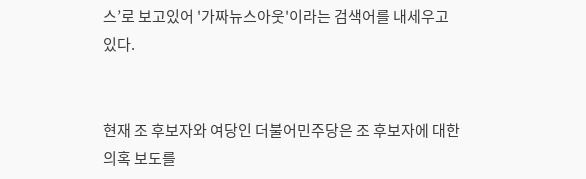스’로 보고있어 '가짜뉴스아웃'이라는 검색어를 내세우고 있다.


현재 조 후보자와 여당인 더불어민주당은 조 후보자에 대한 의혹 보도를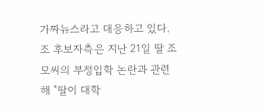가짜뉴스라고 대응하고 있다. 조 후보자측은 지난 21일 딸 조모씨의 부정입학 논란과 관련해 "딸이 대학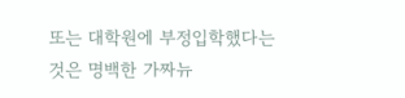또는 대학원에 부정입학했다는 것은 명백한 가짜뉴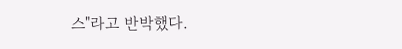스"라고 반박했다.